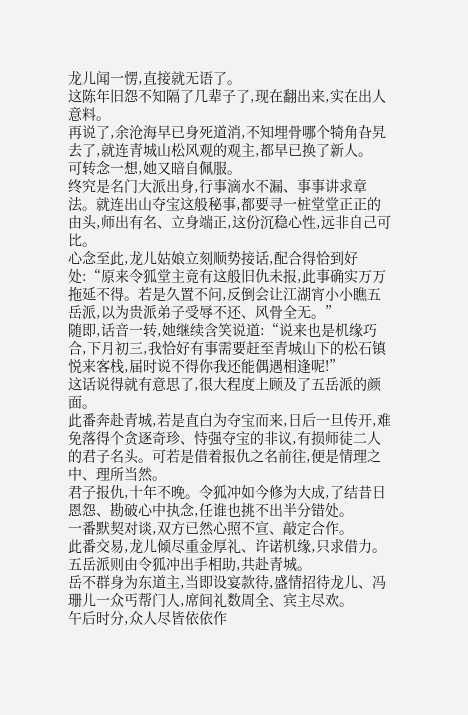龙儿闻一愣,直接就无语了。
这陈年旧怨不知隔了几辈子了,现在翻出来,实在出人意料。
再说了,余沧海早已身死道消,不知埋骨哪个犄角旮旯去了,就连青城山松风观的观主,都早已换了新人。
可转念一想,她又暗自佩服。
终究是名门大派出身,行事滴水不漏、事事讲求章法。就连出山夺宝这般秘事,都要寻一桩堂堂正正的由头,师出有名、立身端正,这份沉稳心性,远非自己可比。
心念至此,龙儿姑娘立刻顺势接话,配合得恰到好处:“原来令狐堂主竟有这般旧仇未报,此事确实万万拖延不得。若是久置不问,反倒会让江湖宵小小瞧五岳派,以为贵派弟子受辱不还、风骨全无。”
随即,话音一转,她继续含笑说道:“说来也是机缘巧合,下月初三,我恰好有事需要赶至青城山下的松石镇悦来客栈,届时说不得你我还能偶遇相逢呢!”
这话说得就有意思了,很大程度上顾及了五岳派的颜面。
此番奔赴青城,若是直白为夺宝而来,日后一旦传开,难免落得个贪逐奇珍、恃强夺宝的非议,有损师徒二人的君子名头。可若是借着报仇之名前往,便是情理之中、理所当然。
君子报仇,十年不晚。令狐冲如今修为大成,了结昔日恩怨、勘破心中执念,任谁也挑不出半分错处。
一番默契对谈,双方已然心照不宣、敲定合作。
此番交易,龙儿倾尽重金厚礼、许诺机缘,只求借力。五岳派则由令狐冲出手相助,共赴青城。
岳不群身为东道主,当即设宴款待,盛情招待龙儿、冯珊儿一众丐帮门人,席间礼数周全、宾主尽欢。
午后时分,众人尽皆依依作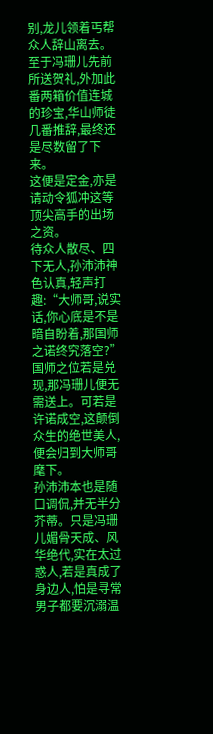别,龙儿领着丐帮众人辞山离去。
至于冯珊儿先前所送贺礼,外加此番两箱价值连城的珍宝,华山师徒几番推辞,最终还是尽数留了下来。
这便是定金,亦是请动令狐冲这等顶尖高手的出场之资。
待众人散尽、四下无人,孙沛沛神色认真,轻声打趣:“大师哥,说实话,你心底是不是暗自盼着,那国师之诺终究落空?”
国师之位若是兑现,那冯珊儿便无需送上。可若是许诺成空,这颠倒众生的绝世美人,便会归到大师哥麾下。
孙沛沛本也是随口调侃,并无半分芥蒂。只是冯珊儿媚骨天成、风华绝代,实在太过惑人,若是真成了身边人,怕是寻常男子都要沉溺温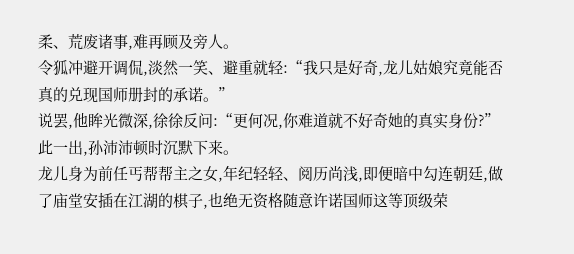柔、荒废诸事,难再顾及旁人。
令狐冲避开调侃,淡然一笑、避重就轻:“我只是好奇,龙儿姑娘究竟能否真的兑现国师册封的承诺。”
说罢,他眸光微深,徐徐反问:“更何况,你难道就不好奇她的真实身份?”
此一出,孙沛沛顿时沉默下来。
龙儿身为前任丐帮帮主之女,年纪轻轻、阅历尚浅,即便暗中勾连朝廷,做了庙堂安插在江湖的棋子,也绝无资格随意许诺国师这等顶级荣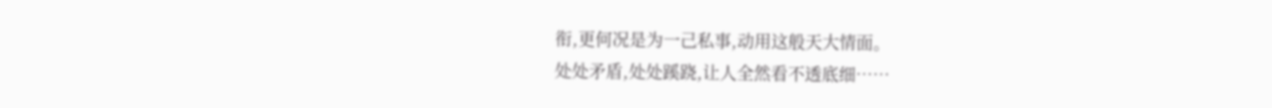衔,更何况是为一己私事,动用这般天大情面。
处处矛盾,处处蹊跷,让人全然看不透底细……